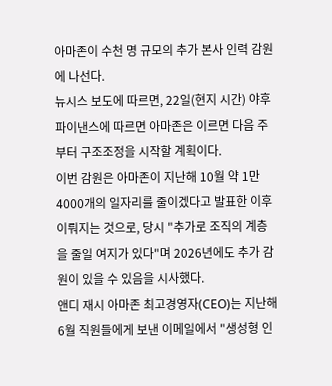아마존이 수천 명 규모의 추가 본사 인력 감원에 나선다.
뉴시스 보도에 따르면, 22일(현지 시간) 야후파이낸스에 따르면 아마존은 이르면 다음 주부터 구조조정을 시작할 계획이다.
이번 감원은 아마존이 지난해 10월 약 1만4000개의 일자리를 줄이겠다고 발표한 이후 이뤄지는 것으로, 당시 "추가로 조직의 계층을 줄일 여지가 있다"며 2026년에도 추가 감원이 있을 수 있음을 시사했다.
앤디 재시 아마존 최고경영자(CEO)는 지난해 6월 직원들에게 보낸 이메일에서 "생성형 인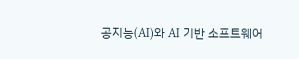공지능(AI)와 AI 기반 소프트웨어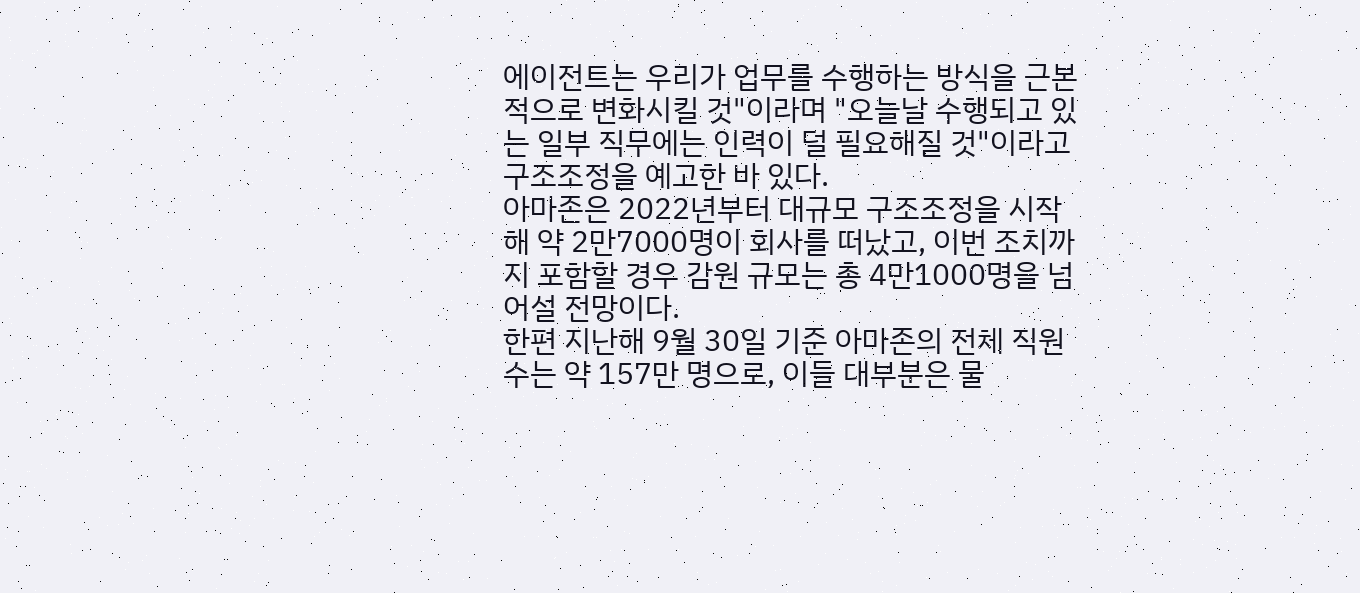에이전트는 우리가 업무를 수행하는 방식을 근본적으로 변화시킬 것"이라며 "오늘날 수행되고 있는 일부 직무에는 인력이 덜 필요해질 것"이라고 구조조정을 예고한 바 있다.
아마존은 2022년부터 대규모 구조조정을 시작해 약 2만7000명이 회사를 떠났고, 이번 조치까지 포함할 경우 감원 규모는 총 4만1000명을 넘어설 전망이다.
한편 지난해 9월 30일 기준 아마존의 전체 직원 수는 약 157만 명으로, 이들 대부분은 물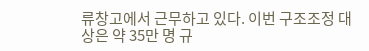류창고에서 근무하고 있다. 이번 구조조정 대상은 약 35만 명 규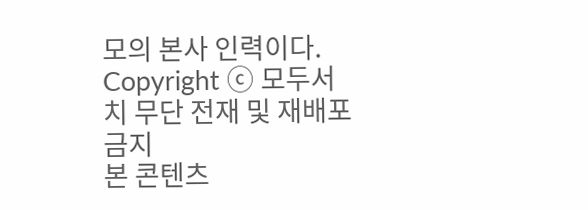모의 본사 인력이다.
Copyright ⓒ 모두서치 무단 전재 및 재배포 금지
본 콘텐츠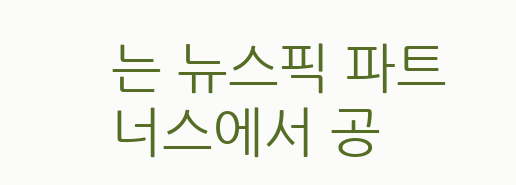는 뉴스픽 파트너스에서 공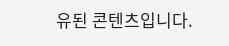유된 콘텐츠입니다.